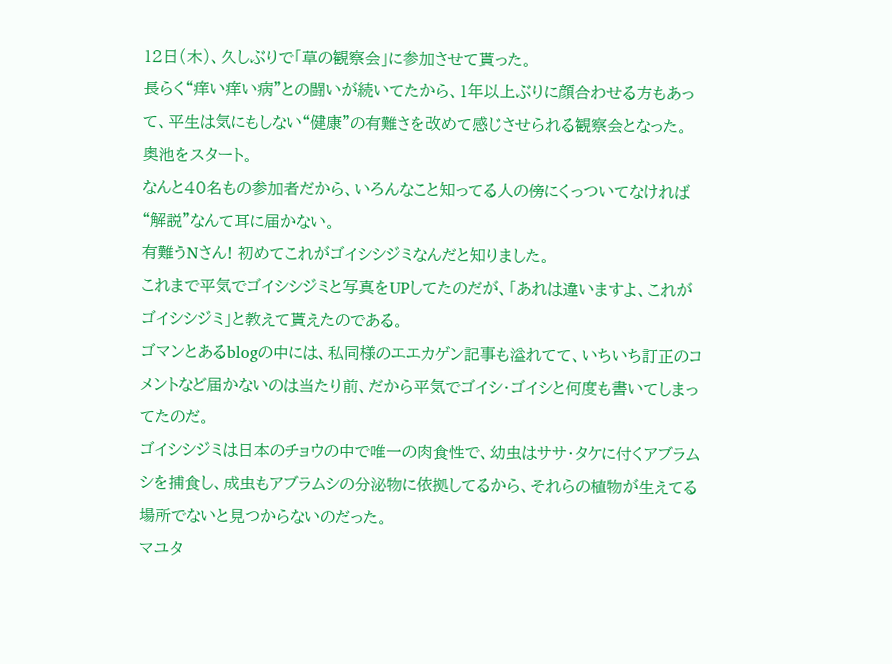12日(木)、久しぶりで「草の観察会」に参加させて貰った。
長らく“痒い痒い病”との闘いが続いてたから、1年以上ぶりに顔合わせる方もあって、平生は気にもしない“健康”の有難さを改めて感じさせられる観察会となった。
奥池をスタート。
なんと40名もの参加者だから、いろんなこと知ってる人の傍にくっついてなければ“解説”なんて耳に届かない。
有難うNさん! 初めてこれがゴイシシジミなんだと知りました。
これまで平気でゴイシシジミと写真をUPしてたのだが、「あれは違いますよ、これがゴイシシジミ」と教えて貰えたのである。
ゴマンとあるblogの中には、私同様のエエカゲン記事も溢れてて、いちいち訂正のコメントなど届かないのは当たり前、だから平気でゴイシ・ゴイシと何度も書いてしまってたのだ。
ゴイシシジミは日本のチョウの中で唯一の肉食性で、幼虫はササ・タケに付くアブラムシを捕食し、成虫もアブラムシの分泌物に依拠してるから、それらの植物が生えてる場所でないと見つからないのだった。
マユタ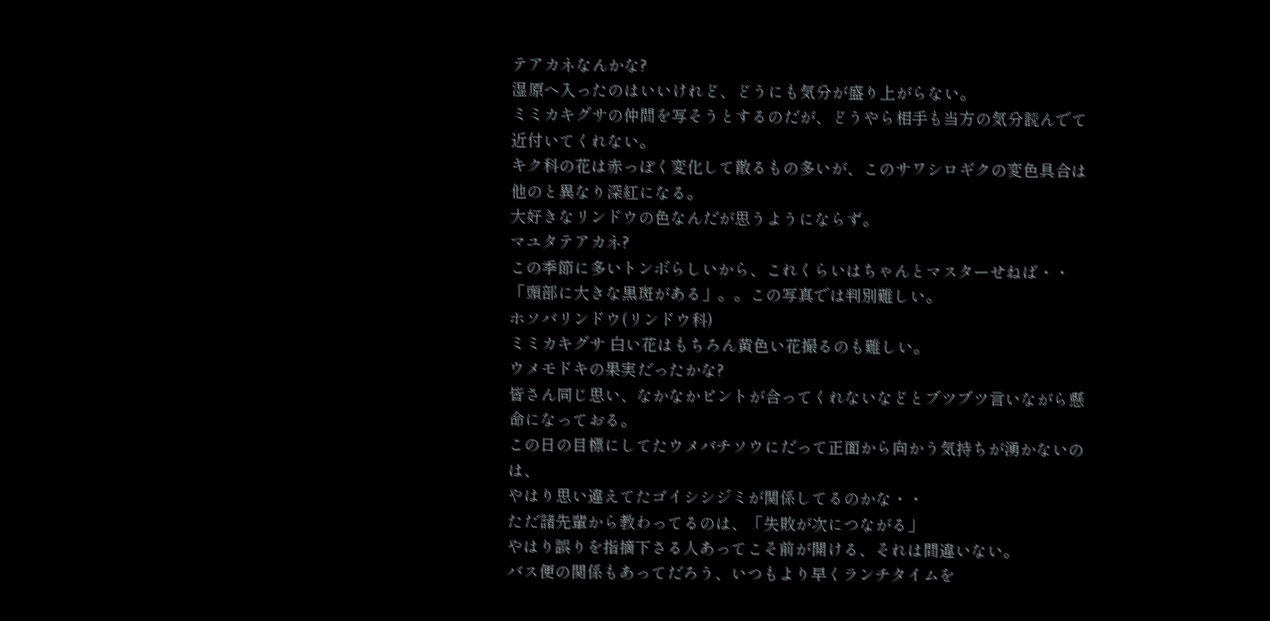テアカネなんかな?
湿原へ入ったのはいいけれど、どうにも気分が盛り上がらない。
ミミカキグサの仲間を写そうとするのだが、どうやら相手も当方の気分読んでて近付いてくれない。
キク科の花は赤っぽく変化して散るもの多いが、このサワシロギクの変色具合は他のと異なり深紅になる。
大好きなリンドウの色なんだが思うようにならず。
マユタテアカネ?
この季節に多いトンボらしいから、これくらいはちゃんとマスターせねば・・
「頭部に大きな黒斑がある」。。この写真では判別難しい。
ホソバリンドウ(リンドウ科)
ミミカキグサ 白い花はもちろん黄色い花撮るのも難しい。
ウメモドキの果実だったかな?
皆さん同じ思い、なかなかピントが合ってくれないなどとブツブツ言いながら懸命になっておる。
この日の目標にしてたウメバチソウにだって正面から向かう気持ちが湧かないのは、
やはり思い違えてたゴイシシジミが関係してるのかな・・
ただ諸先輩から教わってるのは、「失敗が次につながる」
やはり誤りを指摘下さる人あってこそ前が開ける、それは間違いない。
バス便の関係もあってだろう、いつもより早くランチタイムを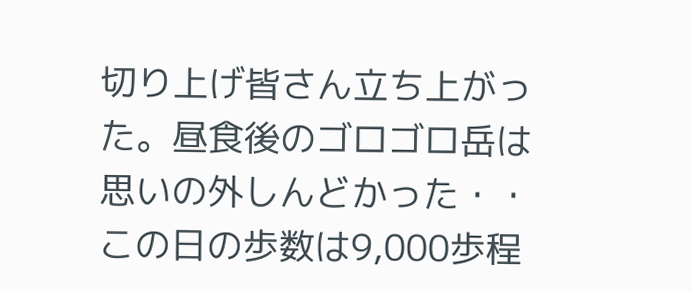切り上げ皆さん立ち上がった。昼食後のゴロゴロ岳は思いの外しんどかった・・
この日の歩数は9,000歩程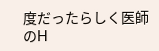度だったらしく医師のH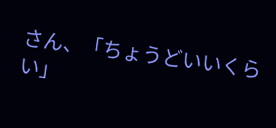さん、「ちょうどいいくらい」